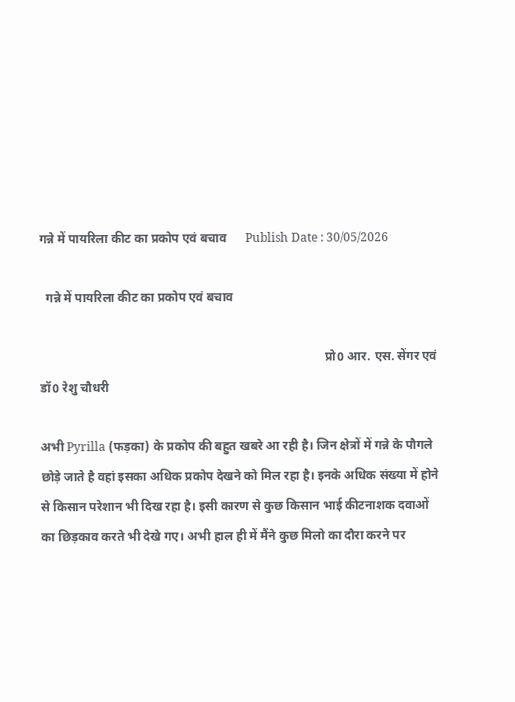गन्ने में पायरिला कीट का प्रकोप एवं बचाव      Publish Date : 30/05/2026

  गन्ने में पायरिला कीट का प्रकोप एवं बचाव

                                                                                           प्रो0 आर. एस. सेंगर एवं डॉ0 रेशु चौधरी

अभी Pyrilla (फड़का) के प्रकोप की बहुत खबरे आ रही है। जिन क्षेत्रों में गन्ने के पौगले छोड़े जाते है वहां इसका अधिक प्रकोप देखने को मिल रहा है। इनके अधिक संख्या में होने से किसान परेशान भी दिख रहा है। इसी कारण से कुछ किसान भाई कीटनाशक दवाओं का छिड़काव करते भी देखे गए। अभी हाल ही में मैंने कुछ मिलो का दौरा करने पर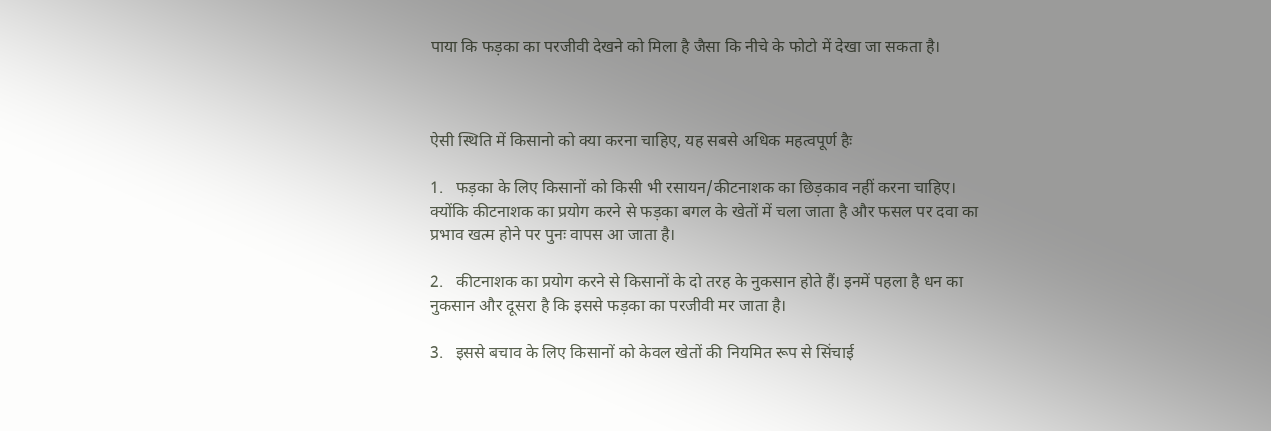पाया कि फड़का का परजीवी देखने को मिला है जैसा कि नीचे के फोटो में देखा जा सकता है।



ऐसी स्थिति में किसानो को क्या करना चाहिए, यह सबसे अधिक महत्वपूर्ण हैः

1.   फड़का के लिए किसानों को किसी भी रसायन/कीटनाशक का छिड़काव नहीं करना चाहिए। क्योंकि कीटनाशक का प्रयोग करने से फड़का बगल के खेतों में चला जाता है और फसल पर दवा का प्रभाव खत्म होने पर पुनः वापस आ जाता है।

2.   कीटनाशक का प्रयोग करने से किसानों के दो तरह के नुकसान होते हैं। इनमें पहला है धन का नुकसान और दूसरा है कि इससे फड़का का परजीवी मर जाता है।

3.   इससे बचाव के लिए किसानों को केवल खेतों की नियमित रूप से सिंचाई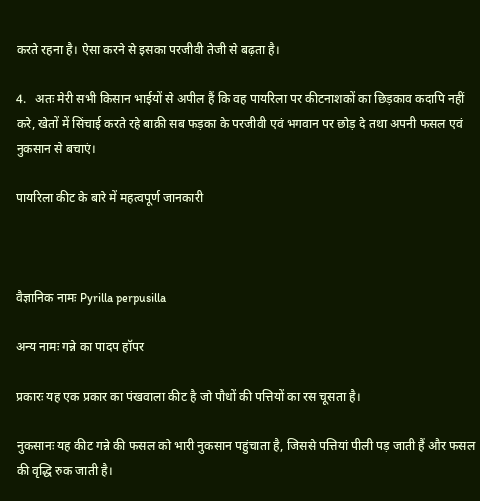करते रहना है। ऐसा करने से इसका परजीवी तेजी से बढ़ता है।

4.   अतः मेरी सभी किसान भाईयों से अपील हैं कि वह पायरिला पर कीटनाशकों का छिड़काव कदापि नहीं करे, खेतों में सिंचाई करते रहे बाक़ी सब फड़का के परजीवी एवं भगवान पर छोड़ दे तथा अपनी फसल एवं नुकसान से बचाएं।

पायरिला कीट के बारे में महत्वपूर्ण जानकारी



वैज्ञानिक नामः Pyrilla perpusilla

अन्य नामः गन्ने का पादप हॉपर

प्रकारः यह एक प्रकार का पंखवाला कीट है जो पौधों की पत्तियों का रस चूसता है।

नुकसानः यह कीट गन्ने की फसल को भारी नुकसान पहुंचाता है, जिससे पत्तियां पीली पड़ जाती हैं और फसल की वृद्धि रुक जाती है।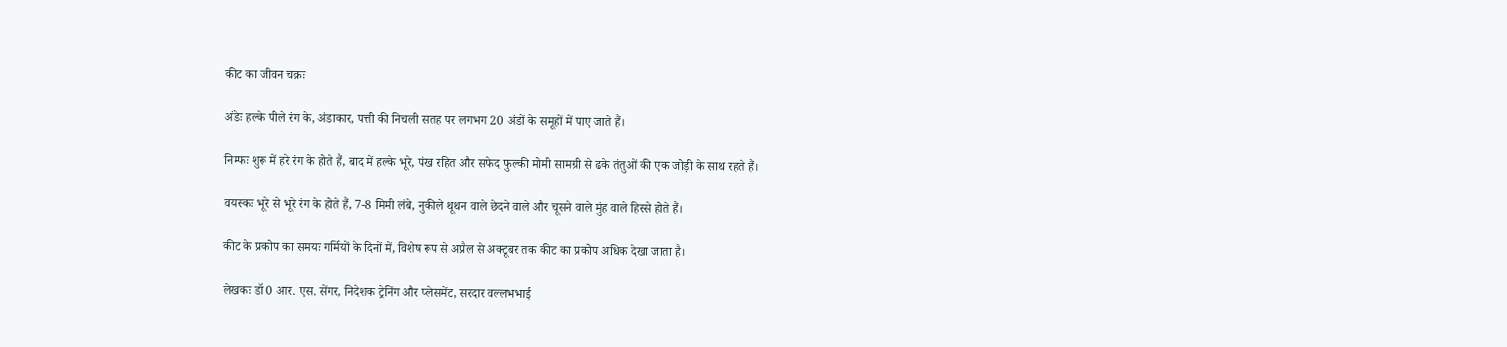कीट का जीवन चक्रः

अंडेः हल्के पीले रंग के, अंडाकार, पत्ती की निचली सतह पर लगभग 20 अंडों के समूहों में पाए जाते हैं।

निम्फः शुरू में हरे रंग के होते हैं, बाद में हल्के भूरे, पंख रहित और सफेद फुल्की मोमी सामग्री से ढके तंतुओं की एक जोड़ी के साथ रहते हैं।

वयस्कः भूरे से भूरे रंग के होते हैं, 7-8 मिमी लंबे, नुकीले थूथन वाले छेदने वाले और चूसने वाले मुंह वाले हिस्से होते हैं।

कीट के प्रकोप का समयः गर्मियों के दिनों में, विशेष रूप से अप्रैल से अक्टूबर तक कीट का प्रकोप अधिक देखा जाता है।

लेखकः डॉ0 आर. एस. सेंगर, निदेशक ट्रेनिंग और प्लेसमेंट, सरदार वल्लभभाई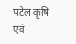पटेल कृषि एवं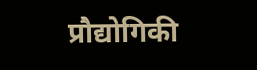प्रौद्योगिकी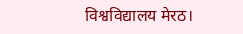विश्वविद्यालय मेरठ।